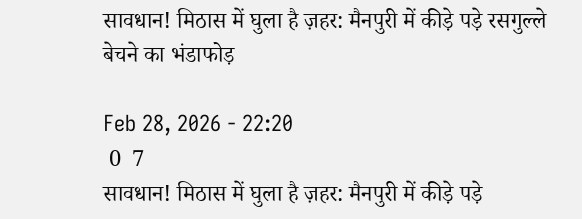सावधान! मिठास में घुला है ज़हर: मैनपुरी में कीड़े पड़े रसगुल्ले बेचने का भंडाफोड़

Feb 28, 2026 - 22:20
 0  7
सावधान! मिठास में घुला है ज़हर: मैनपुरी में कीड़े पड़े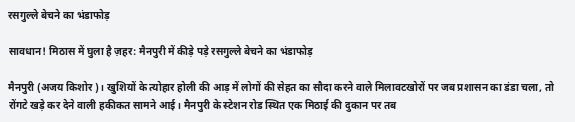रसगुल्ले बेचने का भंडाफोड़

सावधान! मिठास में घुला है ज़हर: मैनपुरी में कीड़े पड़े रसगुल्ले बेचने का भंडाफोड़

मैनपुरी (अजय किशोर)। खुशियों के त्योहार होली की आड़ में लोगों की सेहत का सौदा करने वाले मिलावटखोरों पर जब प्रशासन का डंडा चला, तो रोंगटे खड़े कर देने वाली हकीकत सामने आई। मैनपुरी के स्टेशन रोड स्थित एक मिठाई की दुकान पर तब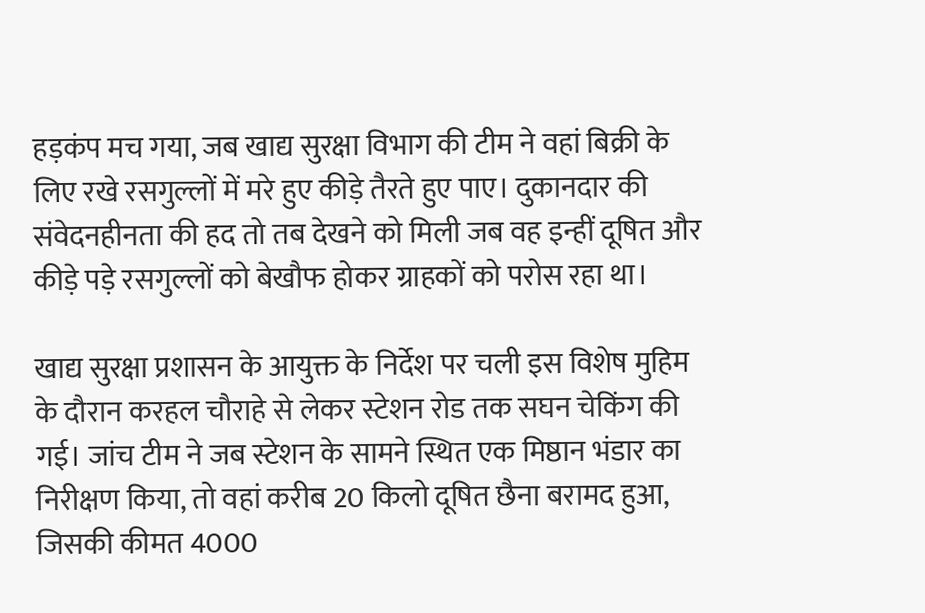हड़कंप मच गया, जब खाद्य सुरक्षा विभाग की टीम ने वहां बिक्री के लिए रखे रसगुल्लों में मरे हुए कीड़े तैरते हुए पाए। दुकानदार की संवेदनहीनता की हद तो तब देखने को मिली जब वह इन्हीं दूषित और कीड़े पड़े रसगुल्लों को बेखौफ होकर ग्राहकों को परोस रहा था।

खाद्य सुरक्षा प्रशासन के आयुक्त के निर्देश पर चली इस विशेष मुहिम के दौरान करहल चौराहे से लेकर स्टेशन रोड तक सघन चेकिंग की गई। जांच टीम ने जब स्टेशन के सामने स्थित एक मिष्ठान भंडार का निरीक्षण किया, तो वहां करीब 20 किलो दूषित छैना बरामद हुआ, जिसकी कीमत 4000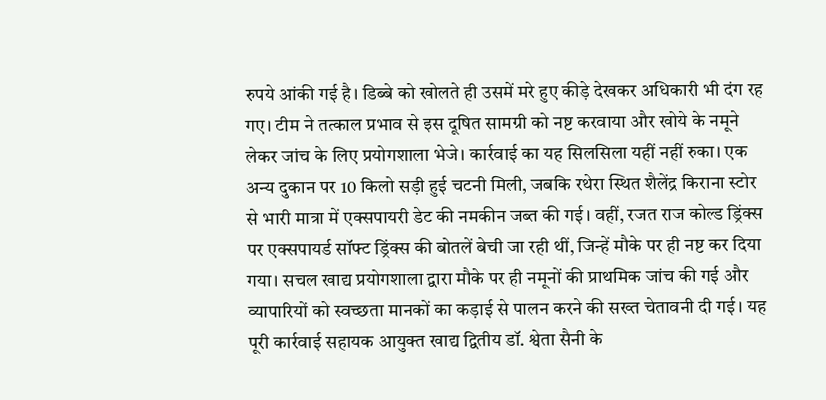रुपये आंकी गई है। डिब्बे को खोलते ही उसमें मरे हुए कीड़े देखकर अधिकारी भी दंग रह गए। टीम ने तत्काल प्रभाव से इस दूषित सामग्री को नष्ट करवाया और खोये के नमूने लेकर जांच के लिए प्रयोगशाला भेजे। कार्रवाई का यह सिलसिला यहीं नहीं रुका। एक अन्य दुकान पर 10 किलो सड़ी हुई चटनी मिली, जबकि रथेरा स्थित शैलेंद्र किराना स्टोर से भारी मात्रा में एक्सपायरी डेट की नमकीन जब्त की गई। वहीं, रजत राज कोल्ड ड्रिंक्स पर एक्सपायर्ड सॉफ्ट ड्रिंक्स की बोतलें बेची जा रही थीं, जिन्हें मौके पर ही नष्ट कर दिया गया। सचल खाद्य प्रयोगशाला द्वारा मौके पर ही नमूनों की प्राथमिक जांच की गई और व्यापारियों को स्वच्छता मानकों का कड़ाई से पालन करने की सख्त चेतावनी दी गई। यह पूरी कार्रवाई सहायक आयुक्त खाद्य द्वितीय डॉ. श्वेता सैनी के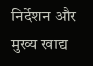निर्देशन और मुख्य खाद्य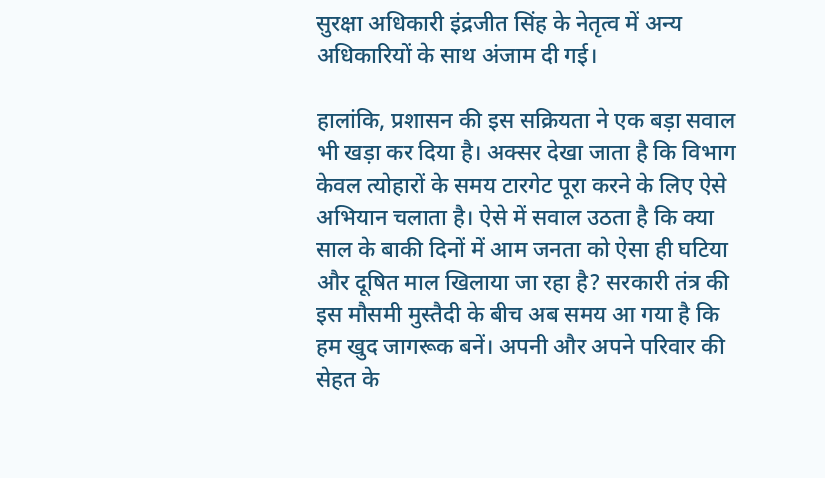सुरक्षा अधिकारी इंद्रजीत सिंह के नेतृत्व में अन्य अधिकारियों के साथ अंजाम दी गई।

हालांकि, प्रशासन की इस सक्रियता ने एक बड़ा सवाल भी खड़ा कर दिया है। अक्सर देखा जाता है कि विभाग केवल त्योहारों के समय टारगेट पूरा करने के लिए ऐसे अभियान चलाता है। ऐसे में सवाल उठता है कि क्या साल के बाकी दिनों में आम जनता को ऐसा ही घटिया और दूषित माल खिलाया जा रहा है? सरकारी तंत्र की इस मौसमी मुस्तैदी के बीच अब समय आ गया है कि हम खुद जागरूक बनें। अपनी और अपने परिवार की सेहत के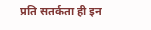प्रति सतर्कता ही इन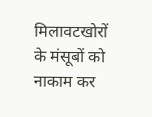मिलावटखोरों के मंसूबों को नाकाम कर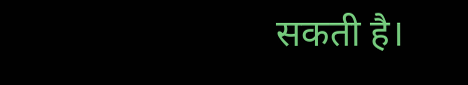सकती है।